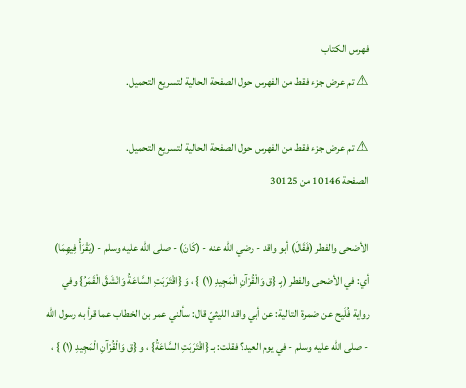فهرس الكتاب
⚠ تم عرض جزء فقط من الفهرس حول الصفحة الحالية لتسريع التحميل.

⚠ تم عرض جزء فقط من الفهرس حول الصفحة الحالية لتسريع التحميل.
الصفحة 10146 من 30125

الأضحى والفطر (فَقَالَ) أبو واقد - رضي الله عنه - (كَانَ) - صلى الله عليه وسلم - (يَقْرَأُ فِيهِمَا) أي: في الأضحى والفطر (بِـ {ق وَالْقُرْآنِ الْمَجِيدِ (١) } ، وَ {اقْتَرَبَتِ السَّاعَةُ وَانْشَقَّ الْقَمَرُ} وفي رواية فُلَيح عن ضمرة التالية: عن أبي واقد الليثيّ قال: سألني عمر بن الخطاب عما قرأ به رسول الله - صلى الله عليه وسلم - في يوم العيد؟ فقلت: بـ {اقْتَرَبَتِ السَّاعَةُ} ، و {ق وَالْقُرْآنِ الْمَجِيدِ (١) } ،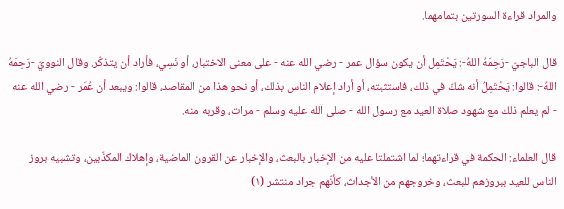والمراد قراءة السورتين بتمامهما.

قال الباجيّ -رَحِمَهُ اللهُ-: يَحْتَمِل أن يكون سؤال عمر - رضي الله عنه - على معنى الاختبار، أو نَسِي، فأراد أن يتذكّر. وقال النوويّ -رَحِمَهُ اللهُ-: قالوا: يَحْتَمِلُ أنه شكّ في ذلك، فاستثبته، أو أراد إعلام الناس بذلك، أو نحو هذا من المقاصد، قالوا: ويبعد أن عُمَر - رضي الله عنه - لم يعلم ذلك مع شهود صلاة العيد مع رسول الله - صلى الله عليه وسلم - مرات، وقربه منه.

قال العلماء: الحكمة في قراءتهما؛ لما اشتملتا عليه من الإخبار بالبعث، والإخبار عن القرون الماضية، وإهلاك المكذّبين، وتشبيه بروز الناس للعيد ببروزهم للبعث، وخروجهم من الأجداث، كأنّهم جراد منتشر (١)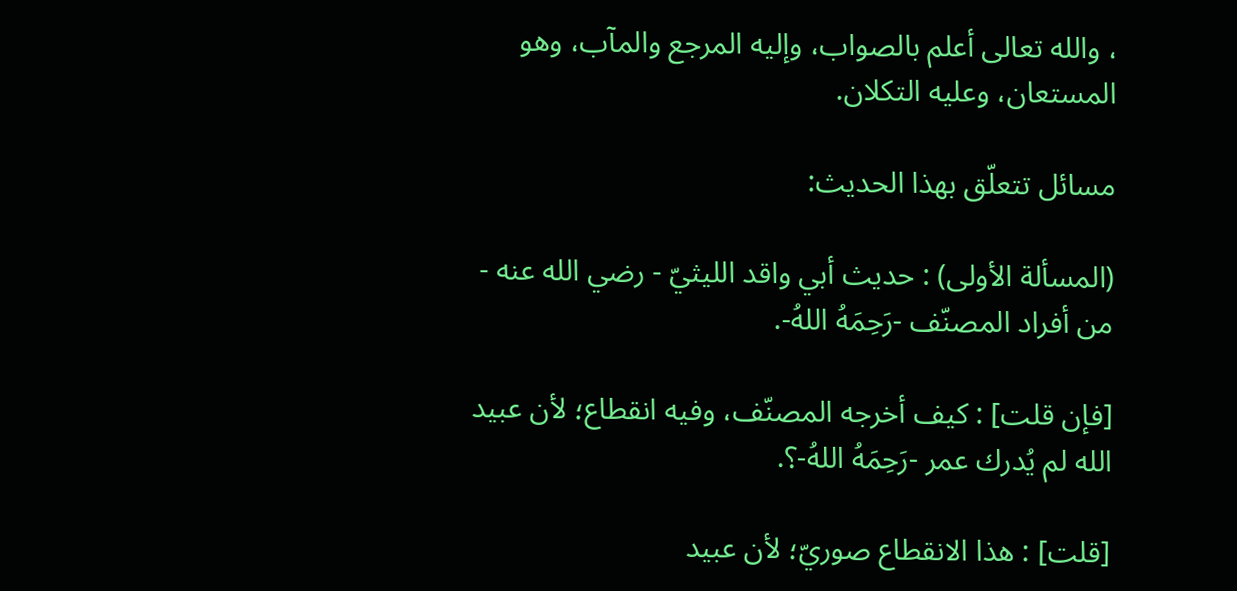، والله تعالى أعلم بالصواب، وإليه المرجع والمآب، وهو المستعان، وعليه التكلان.

مسائل تتعلّق بهذا الحديث:

(المسألة الأولى) : حديث أبي واقد الليثيّ - رضي الله عنه - من أفراد المصنّف -رَحِمَهُ اللهُ-.

[فإن قلت] : كيف أخرجه المصنّف، وفيه انقطاع؛ لأن عبيد الله لم يُدرك عمر -رَحِمَهُ اللهُ-؟.

[قلت] : هذا الانقطاع صوريّ؛ لأن عبيد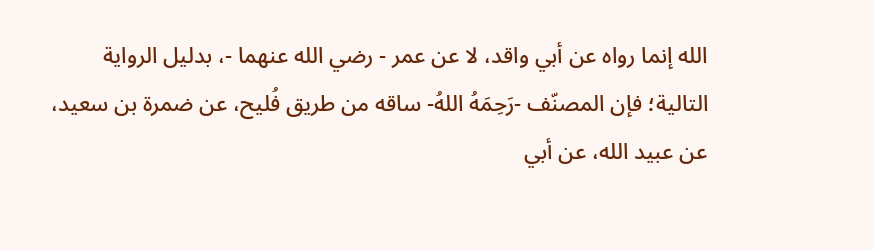الله إنما رواه عن أبي واقد، لا عن عمر - رضي الله عنهما -، بدليل الرواية التالية؛ فإن المصنّف -رَحِمَهُ اللهُ- ساقه من طريق فُليح، عن ضمرة بن سعيد، عن عبيد الله، عن أبي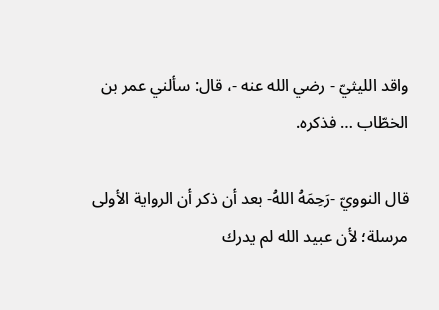واقد الليثيّ - رضي الله عنه -، قال: سألني عمر بن الخطّاب … فذكره.

قال النوويّ -رَحِمَهُ اللهُ- بعد أن ذكر أن الرواية الأولى مرسلة؛ لأن عبيد الله لم يدرك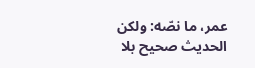عمر، ما نصّه: ولكن الحديث صحيح بلا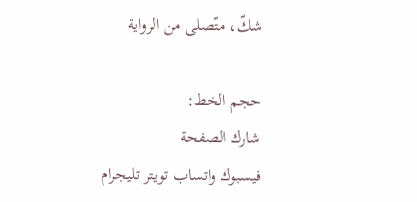شكّ، متّصلى من الرواية

حجم الخط:
شارك الصفحة
فيسبوك واتساب تويتر تليجرام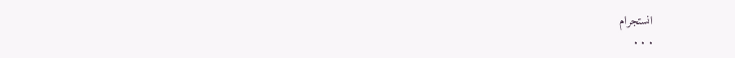انستجرام
. . .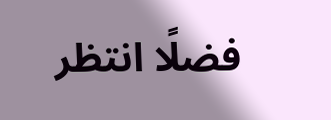فضلًا انتظر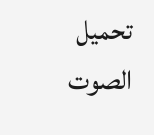تحميل الصوت